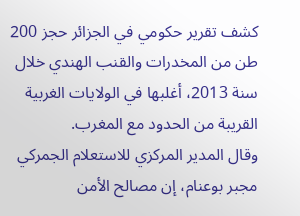كشف تقرير حكومي في الجزائر حجز 200 طن من المخدرات والقنب الهندي خلال سنة 2013، أغلبها في الولايات الغربية القريبة من الحدود مع المغرب.
وقال المدير المركزي للاستعلام الجمركي مجبر بوعنام، إن مصالح الأمن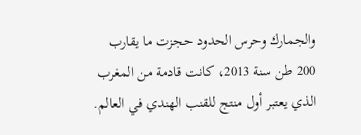والجمارك وحرس الحدود حجزت ما يقارب 200 طن سنة 2013، كانت قادمة من المغرب الذي يعتبر أول منتج للقنب الهندي في العالم.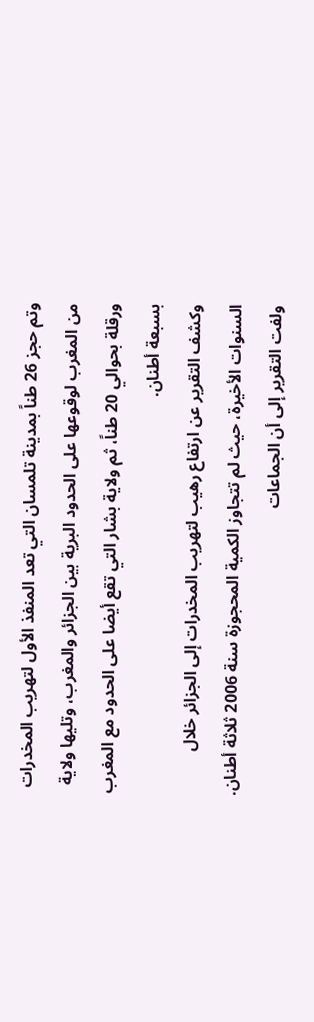وتم حجز 26 طناً بمدينة تلمسان التي تعد المنفذ الأول لتهريب المخدرات من المغرب لوقوعها على الحدود البرية بين الجزائر والمغرب، وتليها ولاية ورقلة بحوالي 20 طناً، ثم ولاية بشار التي تقع أيضا على الحدود مع المغرب بسبعة أطنان.
وكشف التقرير عن ارتفاع رهيب لتهريب المخدرات إلى الجزائر خلال السنوات الأخيرة، حيث لم تتجاوز الكمية المحجوزة سنة 2006 ثلاثة أطنان.
ولفت التقرير إلى أن الجماعات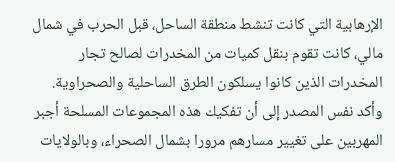الإرهابية التي كانت تنشط منطقة الساحل، قبل الحرب في شمال مالي، كانت تقوم بنقل كميات من المخدرات لصالح تجار المخدرات الذين كانوا يسلكون الطرق الساحلية والصحراوية.
وأكد نفس المصدر إلى أن تفكيك هذه المجموعات المسلحة أجبر المهربين على تغيير مسارهم مرورا بشمال الصحراء، وبالولايات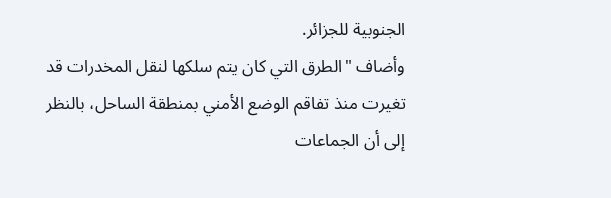الجنوبية للجزائر.
وأضاف "الطرق التي كان يتم سلكها لنقل المخدرات قد تغيرت منذ تفاقم الوضع الأمني بمنطقة الساحل، بالنظر إلى أن الجماعات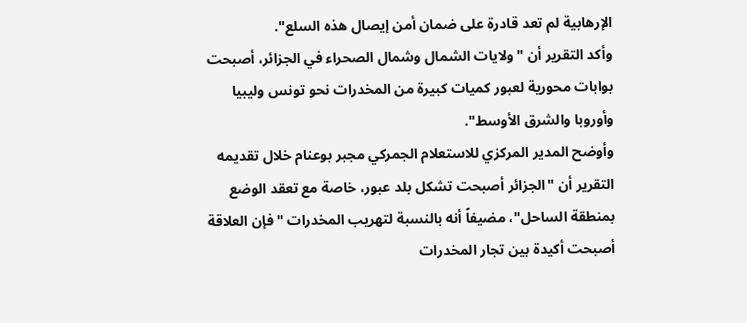الإرهابية لم تعد قادرة على ضمان أمن إيصال هذه السلع".
وأكد التقرير أن "ولايات الشمال وشمال الصحراء في الجزائر، أصبحت بوابات محورية لعبور كميات كبيرة من المخدرات نحو تونس وليبيا وأوروبا والشرق الأوسط".
وأوضح المدير المركزي للاستعلام الجمركي مجبر بوعنام خلال تقديمه التقرير أن "الجزائر أصبحت تشكل بلد عبور، خاصة مع تعقد الوضع بمنطقة الساحل"، مضيفاً أنه بالنسبة لتهريب المخدرات "فإن العلاقة أصبحت أكيدة بين تجار المخدرات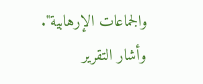والجماعات الإرهابية".
وأشار التقرير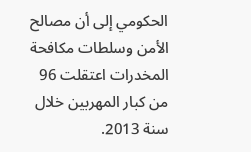الحكومي إلى أن مصالح الأمن وسلطات مكافحة المخدرات اعتقلت 96 من كبار المهربين خلال سنة 2013.